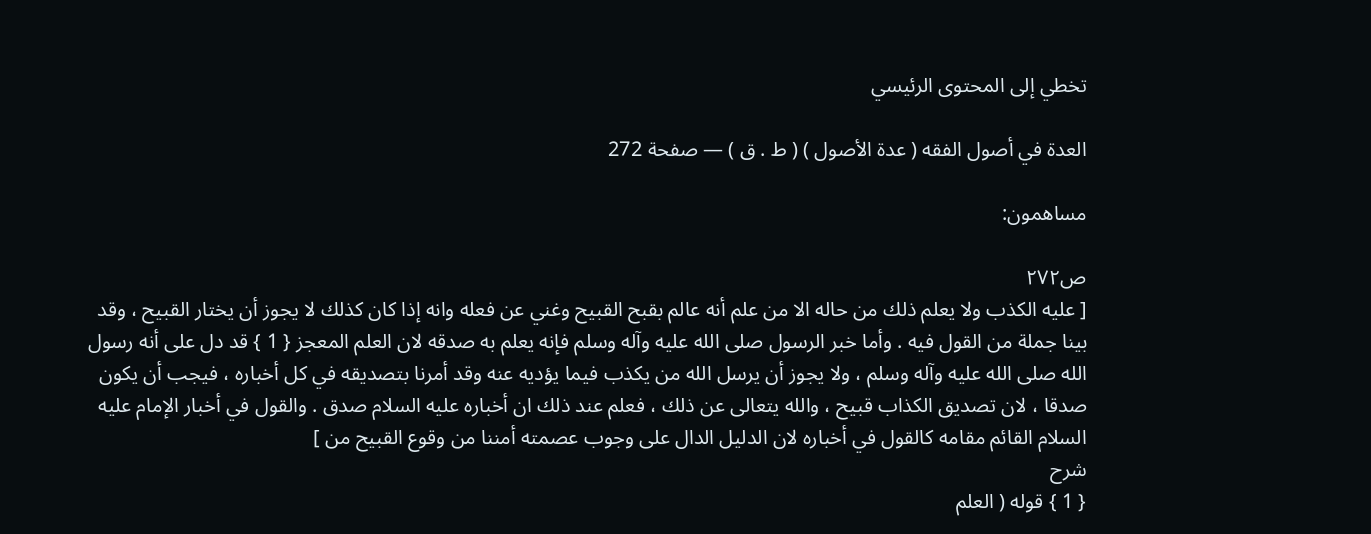تخطي إلى المحتوى الرئيسي

العدة في أصول الفقه ( عدة الأصول ) ( ط . ق ) — صفحة 272

مساهمون:

ص٢٧٢
[ عليه الكذب ولا يعلم ذلك من حاله الا من علم أنه عالم بقبح القبيح وغني عن فعله وانه إذا كان كذلك لا يجوز أن يختار القبيح ، وقد بينا جملة من القول فيه . وأما خبر الرسول صلى الله عليه وآله وسلم فإنه يعلم به صدقه لان العلم المعجز { 1 } قد دل على أنه رسول الله صلى الله عليه وآله وسلم ، ولا يجوز أن يرسل الله من يكذب فيما يؤديه عنه وقد أمرنا بتصديقه في كل أخباره ، فيجب أن يكون صدقا ، لان تصديق الكذاب قبيح ، والله يتعالى عن ذلك ، فعلم عند ذلك ان أخباره عليه السلام صدق . والقول في أخبار الإمام عليه السلام القائم مقامه كالقول في أخباره لان الدليل الدال على وجوب عصمته أمننا من وقوع القبيح من ]
شرح
{ 1 } قوله ( العلم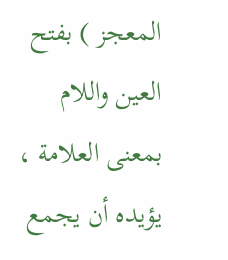المعجز ) بفتح العين واللام بمعنى العلامة ، يؤيده أن يجمع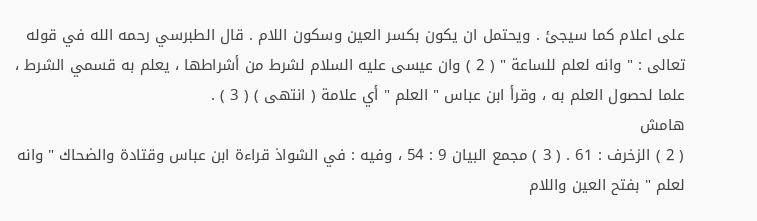على اعلام كما سيجئ . ويحتمل ان يكون بكسر العين وسكون اللام . قال الطبرسي رحمه الله في قوله تعالى : " وانه لعلم للساعة " ( 2 ) وان عيسى عليه السلام لشرط من أشراطها ، يعلم به قسمي الشرط ، علما لحصول العلم به ، وقرأ ابن عباس " العلم " أي علامة ( انتهى ) ( 3 ) .
هامش
( 2 ) الزخرف : 61 . ( 3 ) مجمع البيان 9 : 54 ، وفيه : في الشواذ قراءة ابن عباس وقتادة والضحاك " وانه لعلم " بفتح العين واللام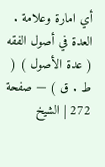أي امارة وعلامة .
العدة في أصول الفقه ( عدة الأصول ) ( ط . ق ) — صفحة 272 | الشيخ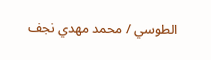الطوسي / محمد مهدي نجف